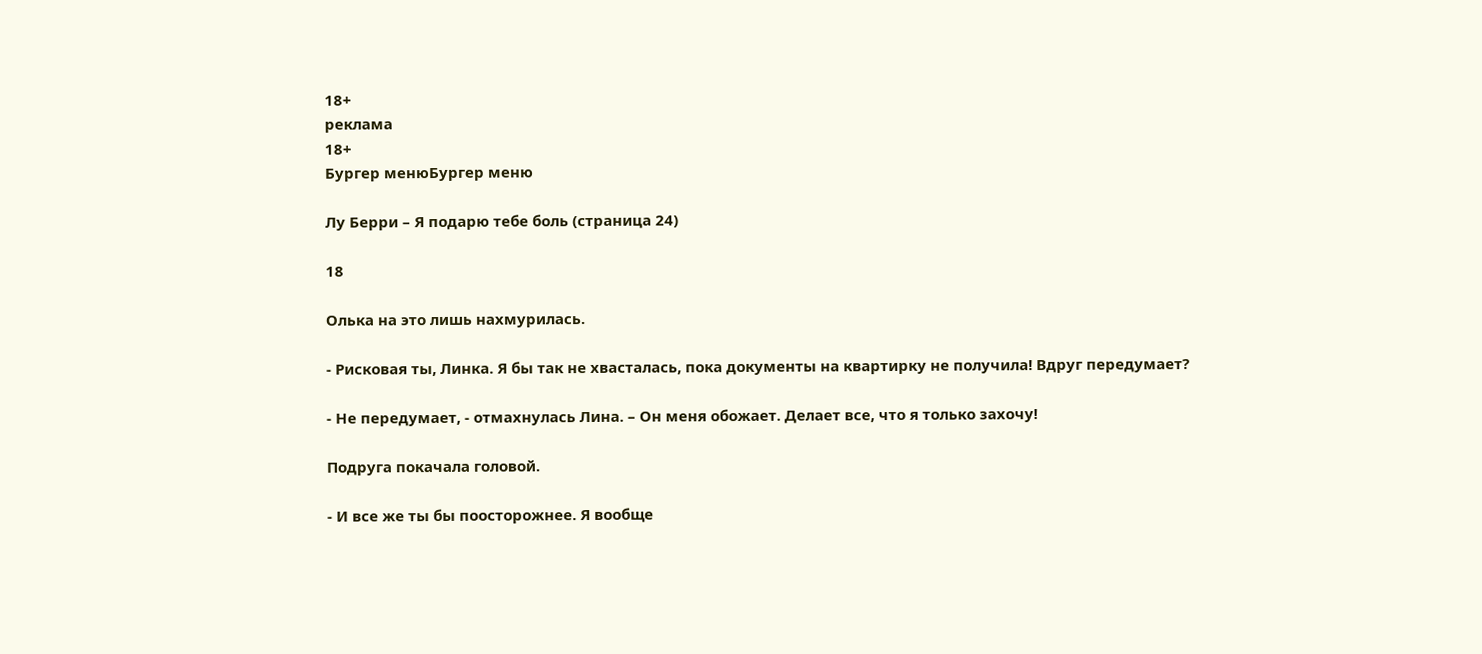18+
реклама
18+
Бургер менюБургер меню

Лу Берри – Я подарю тебе боль (страница 24)

18

Олька на это лишь нахмурилась.

- Рисковая ты, Линка. Я бы так не хвасталась, пока документы на квартирку не получила! Вдруг передумает?

- Не передумает, - отмахнулась Лина. – Он меня обожает. Делает все, что я только захочу!

Подруга покачала головой.

- И все же ты бы поосторожнее. Я вообще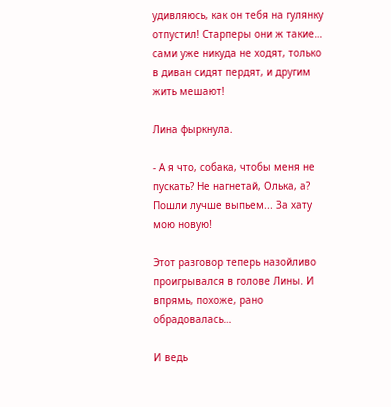удивляюсь, как он тебя на гулянку отпустил! Старперы они ж такие… сами уже никуда не ходят, только в диван сидят пердят, и другим жить мешают!

Лина фыркнула.

- А я что, собака, чтобы меня не пускать? Не нагнетай, Олька, а? Пошли лучше выпьем... За хату мою новую!

Этот разговор теперь назойливо проигрывался в голове Лины. И впрямь, похоже, рано обрадовалась…

И ведь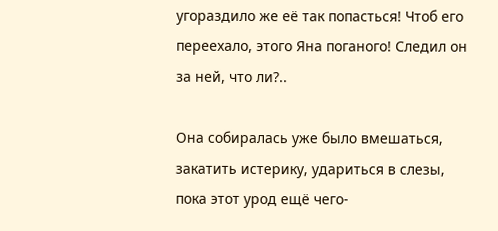угораздило же её так попасться! Чтоб его переехало, этого Яна поганого! Следил он за ней, что ли?..

Она собиралась уже было вмешаться, закатить истерику, удариться в слезы, пока этот урод ещё чего-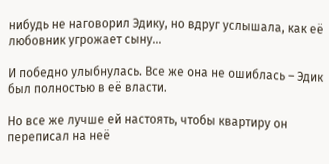нибудь не наговорил Эдику, но вдруг услышала, как её любовник угрожает сыну…

И победно улыбнулась. Все же она не ошиблась – Эдик был полностью в её власти.

Но все же лучше ей настоять, чтобы квартиру он переписал на неё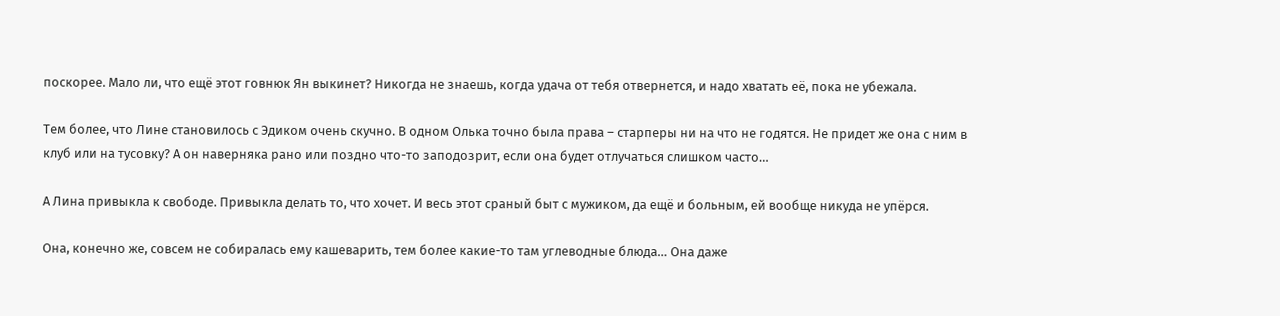поскорее. Мало ли, что ещё этот говнюк Ян выкинет? Никогда не знаешь, когда удача от тебя отвернется, и надо хватать её, пока не убежала.

Тем более, что Лине становилось с Эдиком очень скучно. В одном Олька точно была права – старперы ни на что не годятся. Не придет же она с ним в клуб или на тусовку? А он наверняка рано или поздно что-то заподозрит, если она будет отлучаться слишком часто…

А Лина привыкла к свободе. Привыкла делать то, что хочет. И весь этот сраный быт с мужиком, да ещё и больным, ей вообще никуда не упёрся.

Она, конечно же, совсем не собиралась ему кашеварить, тем более какие-то там углеводные блюда… Она даже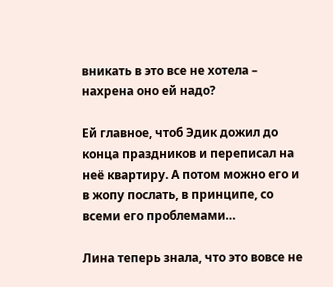вникать в это все не хотела – нахрена оно ей надо?

Ей главное, чтоб Эдик дожил до конца праздников и переписал на неё квартиру. А потом можно его и в жопу послать, в принципе, со всеми его проблемами…

Лина теперь знала, что это вовсе не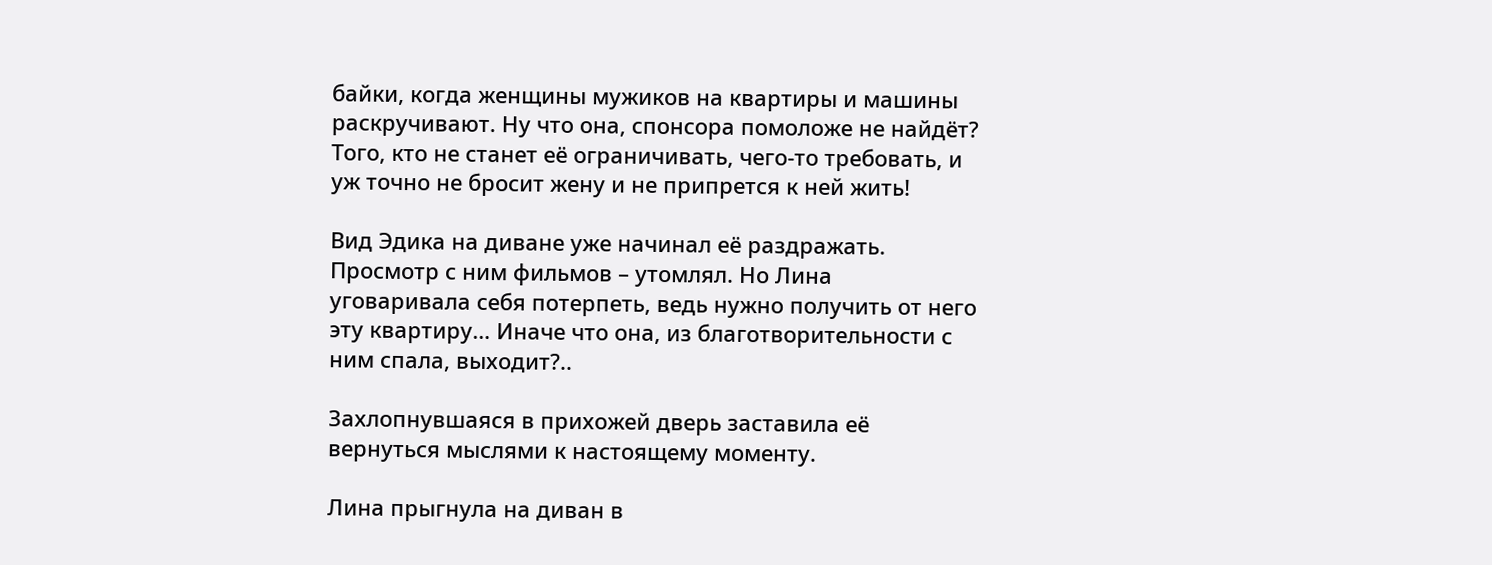байки, когда женщины мужиков на квартиры и машины раскручивают. Ну что она, спонсора помоложе не найдёт? Того, кто не станет её ограничивать, чего-то требовать, и уж точно не бросит жену и не припрется к ней жить!

Вид Эдика на диване уже начинал её раздражать. Просмотр с ним фильмов – утомлял. Но Лина уговаривала себя потерпеть, ведь нужно получить от него эту квартиру… Иначе что она, из благотворительности с ним спала, выходит?..

Захлопнувшаяся в прихожей дверь заставила её вернуться мыслями к настоящему моменту.

Лина прыгнула на диван в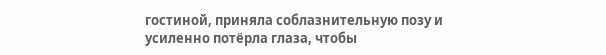гостиной, приняла соблазнительную позу и усиленно потёрла глаза, чтобы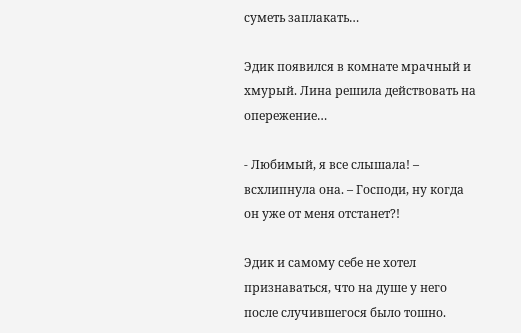суметь заплакать…

Эдик появился в комнате мрачный и хмурый. Лина решила действовать на опережение…

- Любимый, я все слышала! – всхлипнула она. – Господи, ну когда он уже от меня отстанет?!

Эдик и самому себе не хотел признаваться, что на душе у него после случившегося было тошно.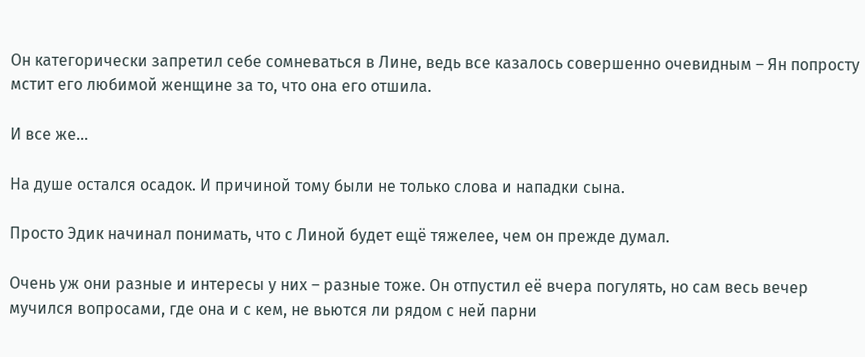Он категорически запретил себе сомневаться в Лине, ведь все казалось совершенно очевидным – Ян попросту мстит его любимой женщине за то, что она его отшила.

И все же…

На душе остался осадок. И причиной тому были не только слова и нападки сына.

Просто Эдик начинал понимать, что с Линой будет ещё тяжелее, чем он прежде думал.

Очень уж они разные и интересы у них – разные тоже. Он отпустил её вчера погулять, но сам весь вечер мучился вопросами, где она и с кем, не вьются ли рядом с ней парни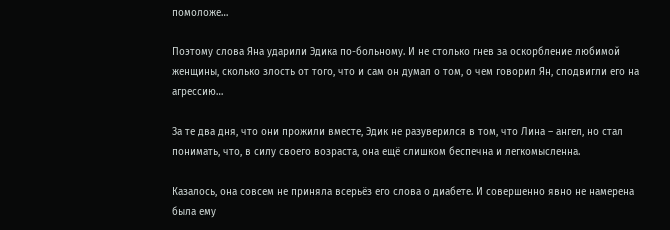помоложе…

Поэтому слова Яна ударили Эдика по-больному. И не столько гнев за оскорбление любимой женщины, сколько злость от того, что и сам он думал о том, о чем говорил Ян, сподвигли его на агрессию…

За те два дня, что они прожили вместе, Эдик не разуверился в том, что Лина – ангел, но стал понимать, что, в силу своего возраста, она ещё слишком беспечна и легкомысленна.

Казалось, она совсем не приняла всерьёз его слова о диабете. И совершенно явно не намерена была ему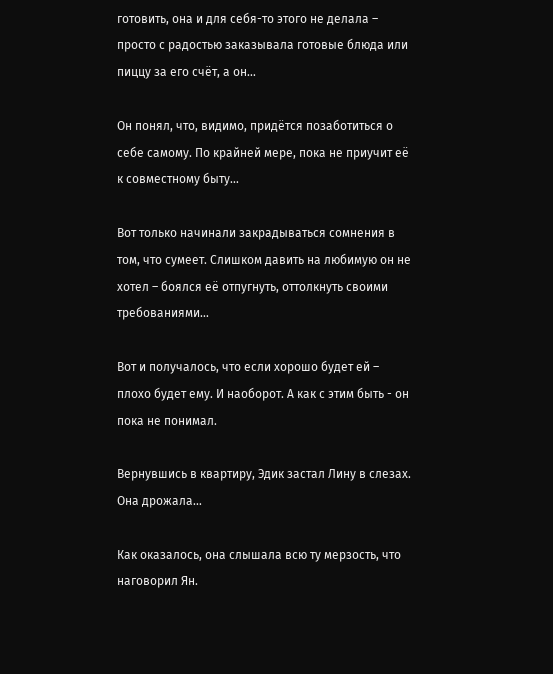готовить, она и для себя-то этого не делала – просто с радостью заказывала готовые блюда или пиццу за его счёт, а он…

Он понял, что, видимо, придётся позаботиться о себе самому. По крайней мере, пока не приучит её к совместному быту…

Вот только начинали закрадываться сомнения в том, что сумеет. Слишком давить на любимую он не хотел – боялся её отпугнуть, оттолкнуть своими требованиями…

Вот и получалось, что если хорошо будет ей – плохо будет ему. И наоборот. А как с этим быть - он пока не понимал.

Вернувшись в квартиру, Эдик застал Лину в слезах. Она дрожала…

Как оказалось, она слышала всю ту мерзость, что наговорил Ян.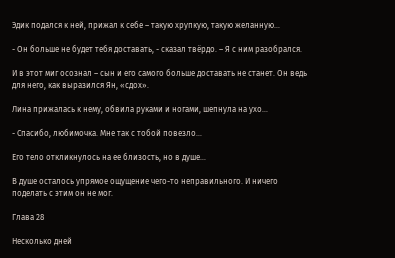Эдик подался к ней, прижал к себе – такую хрупкую, такую желанную…

- Он больше не будет тебя доставать, - сказал твёрдо. – Я с ним разобрался.

И в этот миг осознал – сын и его самого больше доставать не станет. Он ведь для него, как выразился Ян, «сдох».

Лина прижалась к нему, обвила руками и ногами, шепнула на ухо…

- Спасибо, любимочка. Мне так с тобой повезло…

Его тело откликнулось на ее близость, но в душе…

В душе осталось упрямое ощущение чего-то неправильного. И ничего поделать с этим он не мог.

Глава 28

Несколько дней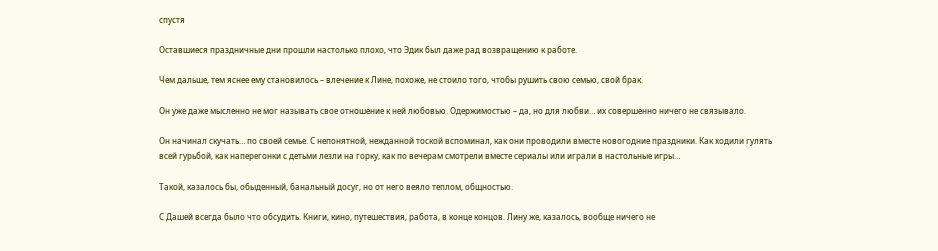спустя

Оставшиеся праздничные дни прошли настолько плохо, что Эдик был даже рад возвращению к работе.

Чем дальше, тем яснее ему становилось – влечение к Лине, похоже, не стоило того, чтобы рушить свою семью, свой брак.

Он уже даже мысленно не мог называть свое отношение к ней любовью. Одержимостью – да, но для любви… их совершенно ничего не связывало.

Он начинал скучать… по своей семье. С непонятной, нежданной тоской вспоминал, как они проводили вместе новогодние праздники. Как ходили гулять всей гурьбой, как наперегонки с детьми лезли на горку, как по вечерам смотрели вместе сериалы или играли в настольные игры…

Такой, казалось бы, обыденный, банальный досуг, но от него веяло теплом, общностью.

С Дашей всегда было что обсудить. Книги, кино, путешествия, работа, в конце концов. Лину же, казалось, вообще ничего не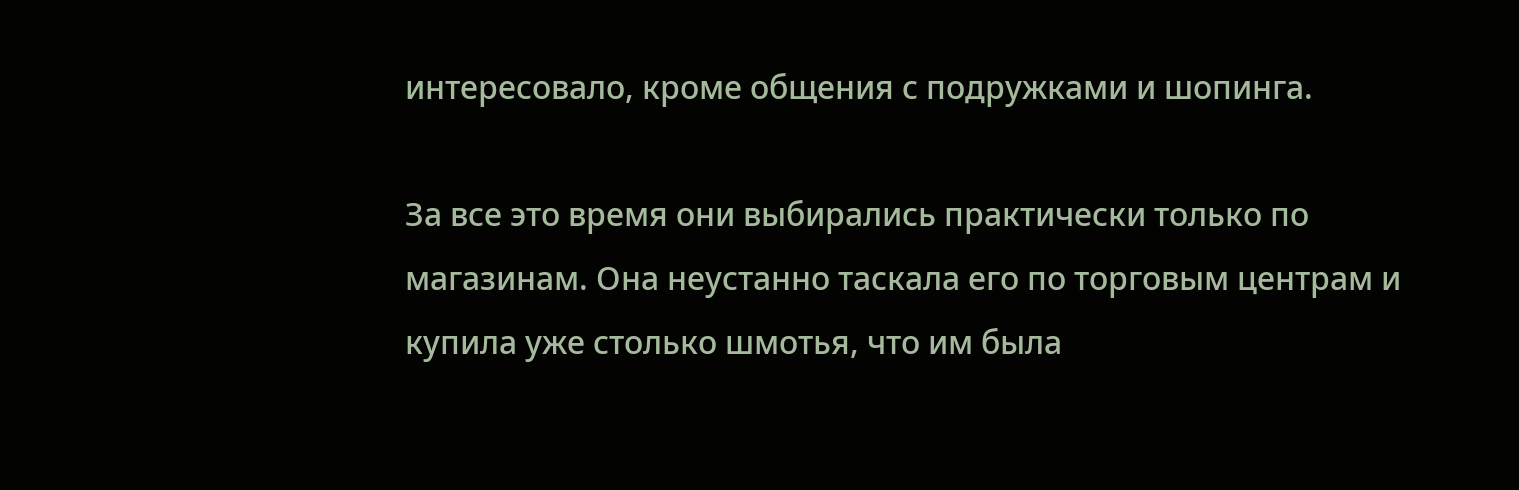интересовало, кроме общения с подружками и шопинга.

За все это время они выбирались практически только по магазинам. Она неустанно таскала его по торговым центрам и купила уже столько шмотья, что им была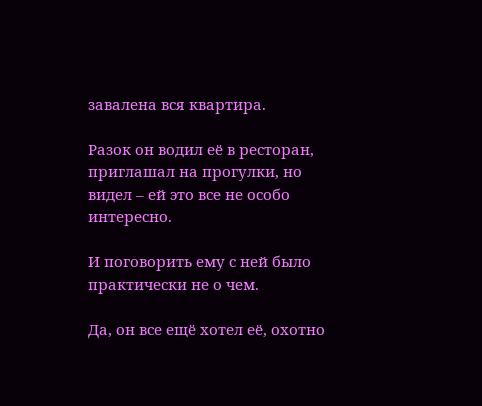завалена вся квартира.

Разок он водил её в ресторан, приглашал на прогулки, но видел – ей это все не особо интересно.

И поговорить ему с ней было практически не о чем.

Да, он все ещё хотел её, охотно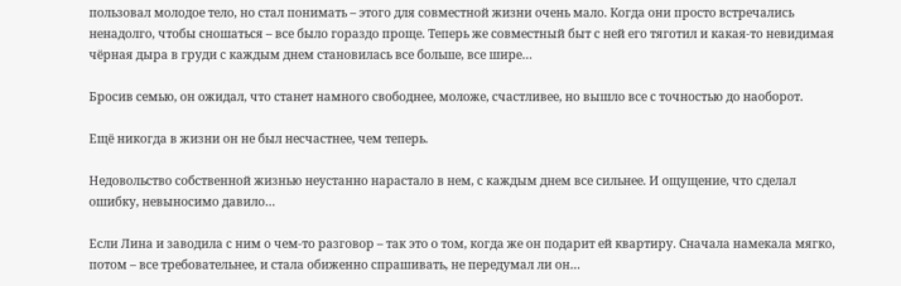пользовал молодое тело, но стал понимать – этого для совместной жизни очень мало. Когда они просто встречались ненадолго, чтобы сношаться – все было гораздо проще. Теперь же совместный быт с ней его тяготил и какая-то невидимая чёрная дыра в груди с каждым днем становилась все больше, все шире…

Бросив семью, он ожидал, что станет намного свободнее, моложе, счастливее, но вышло все с точностью до наоборот.

Ещё никогда в жизни он не был несчастнее, чем теперь.

Недовольство собственной жизнью неустанно нарастало в нем, с каждым днем все сильнее. И ощущение, что сделал ошибку, невыносимо давило…

Если Лина и заводила с ним о чем-то разговор – так это о том, когда же он подарит ей квартиру. Сначала намекала мягко, потом – все требовательнее, и стала обиженно спрашивать, не передумал ли он…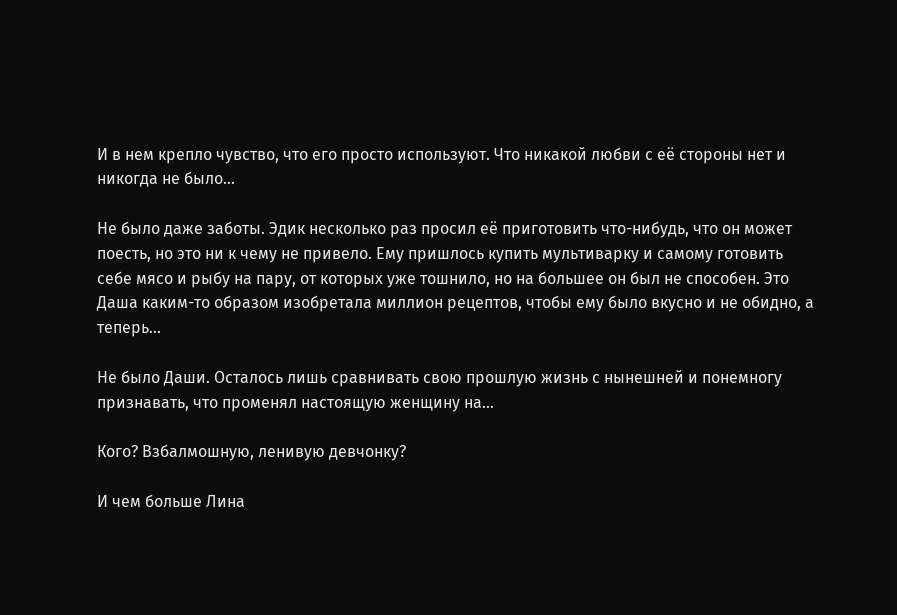И в нем крепло чувство, что его просто используют. Что никакой любви с её стороны нет и никогда не было…

Не было даже заботы. Эдик несколько раз просил её приготовить что-нибудь, что он может поесть, но это ни к чему не привело. Ему пришлось купить мультиварку и самому готовить себе мясо и рыбу на пару, от которых уже тошнило, но на большее он был не способен. Это Даша каким-то образом изобретала миллион рецептов, чтобы ему было вкусно и не обидно, а теперь…

Не было Даши. Осталось лишь сравнивать свою прошлую жизнь с нынешней и понемногу признавать, что променял настоящую женщину на…

Кого? Взбалмошную, ленивую девчонку?

И чем больше Лина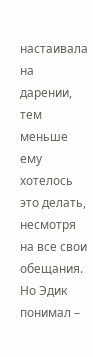настаивала на дарении, тем меньше ему хотелось это делать, несмотря на все свои обещания. Но Эдик понимал –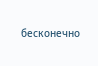бесконечно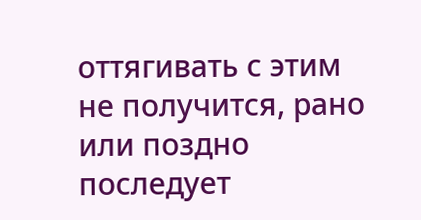оттягивать с этим не получится, рано или поздно последует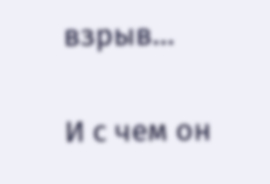взрыв…

И с чем он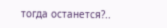тогда останется?..